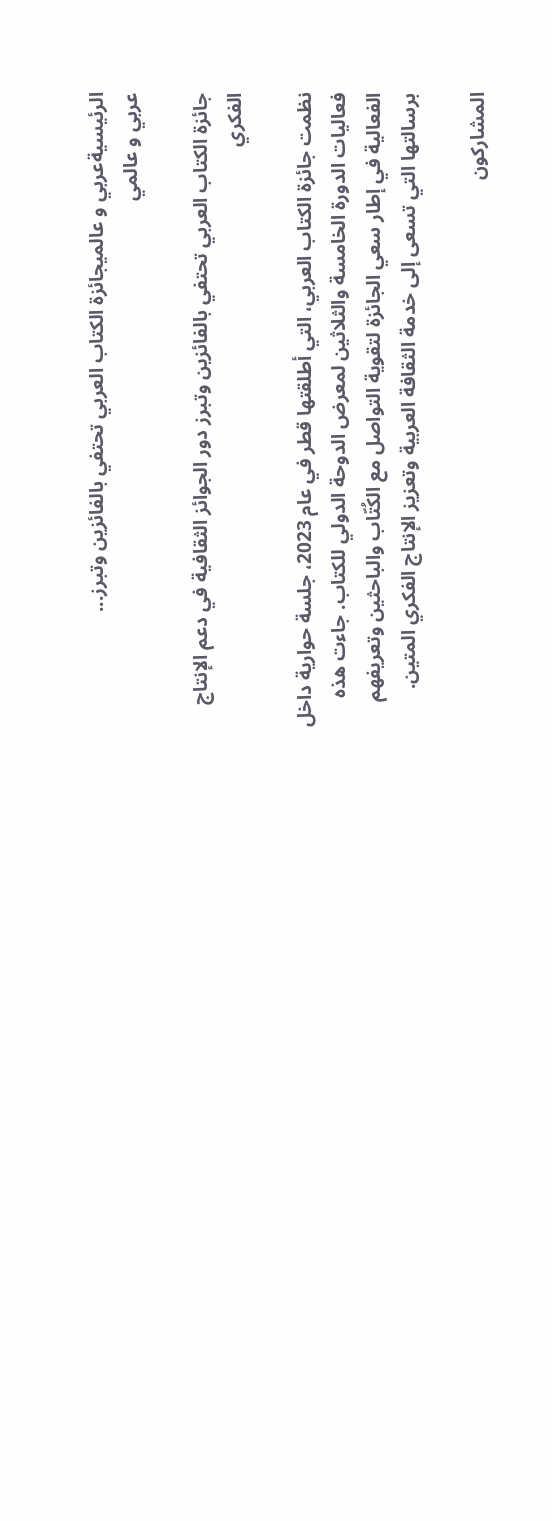الرئيسيةعربي و عالميجائزة الكتاب العربي تحتفي بالفائزين وتبرز...
عربي و عالمي

جائزة الكتاب العربي تحتفي بالفائزين وتبرز دور الجوائز الثقافية في دعم الإنتاج الفكري

نظمت جائزة الكتاب العربي، التي أطلقتها قطر في عام 2023، جلسة حوارية داخل فعاليات الدورة الخامسة والثلاثين لمعرض الدوحة الدولي للكتاب. جاءت هذه الفعالية في إطار سعي الجائزة لتقوية التواصل مع الكُتّاب والباحثين وتعريفهم برسالتها التي تسعى إلى خدمة الثقافة العربية وتعزيز الإنتاج الفكري المتين.

المشاركون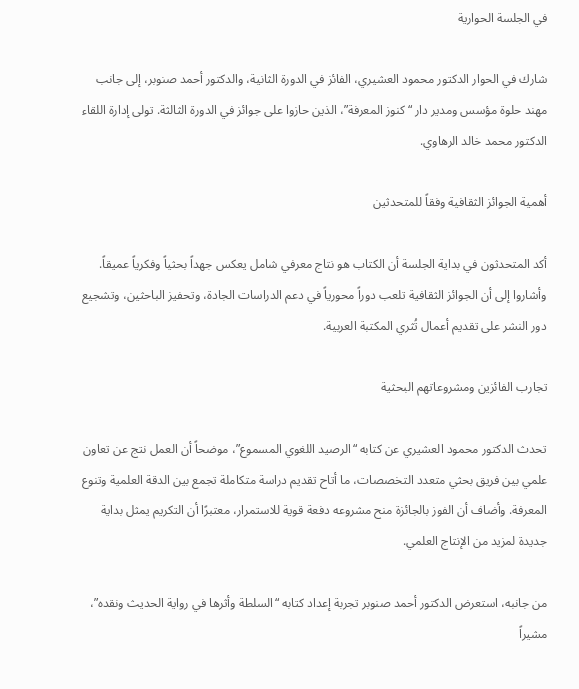في الجلسة الحوارية

شارك في الحوار الدكتور محمود العشيري، الفائز في الدورة الثانية، والدكتور أحمد صنوبر، إلى جانب مهند حلوة مؤسس ومدير دار “كنوز المعرفة”، الذين حازوا على جوائز في الدورة الثالثة. تولى إدارة اللقاء الدكتور محمد خالد الرهاوي.

أهمية الجوائز الثقافية وفقاً للمتحدثين

أكد المتحدثون في بداية الجلسة أن الكتاب هو نتاج معرفي شامل يعكس جهداً بحثياً وفكرياً عميقاً. وأشاروا إلى أن الجوائز الثقافية تلعب دوراً محورياً في دعم الدراسات الجادة، وتحفيز الباحثين، وتشجيع دور النشر على تقديم أعمال تُثري المكتبة العربية.

تجارب الفائزين ومشروعاتهم البحثية

تحدث الدكتور محمود العشيري عن كتابه “الرصيد اللغوي المسموع”، موضحاً أن العمل نتج عن تعاون علمي بين فريق بحثي متعدد التخصصات، ما أتاح تقديم دراسة متكاملة تجمع بين الدقة العلمية وتنوع المعرفة. وأضاف أن الفوز بالجائزة منح مشروعه دفعة قوية للاستمرار، معتبرًا أن التكريم يمثل بداية جديدة لمزيد من الإنتاج العلمي.

من جانبه، استعرض الدكتور أحمد صنوبر تجربة إعداد كتابه “السلطة وأثرها في رواية الحديث ونقده”، مشيراً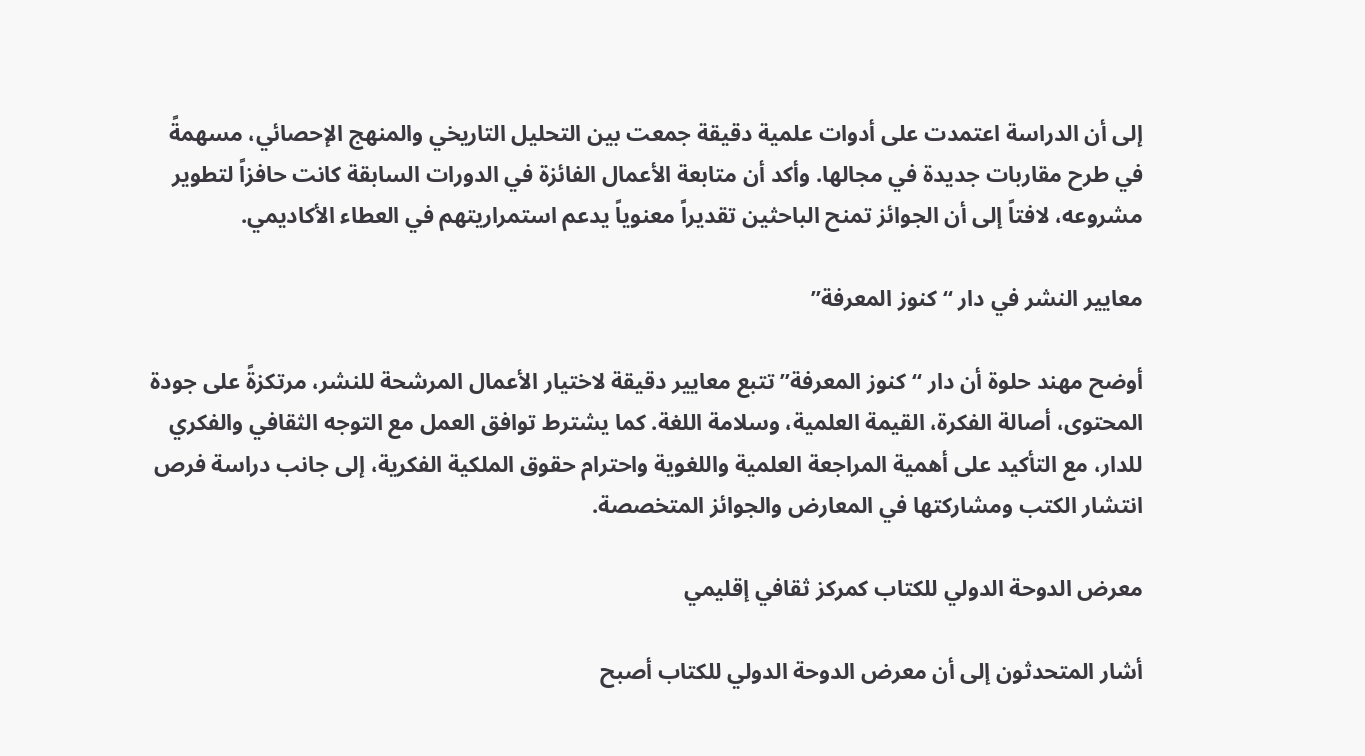إلى أن الدراسة اعتمدت على أدوات علمية دقيقة جمعت بين التحليل التاريخي والمنهج الإحصائي، مسهمةً في طرح مقاربات جديدة في مجالها. وأكد أن متابعة الأعمال الفائزة في الدورات السابقة كانت حافزاً لتطوير مشروعه، لافتاً إلى أن الجوائز تمنح الباحثين تقديراً معنوياً يدعم استمراريتهم في العطاء الأكاديمي.

معايير النشر في دار “كنوز المعرفة”

أوضح مهند حلوة أن دار “كنوز المعرفة” تتبع معايير دقيقة لاختيار الأعمال المرشحة للنشر، مرتكزةً على جودة المحتوى، أصالة الفكرة، القيمة العلمية، وسلامة اللغة. كما يشترط توافق العمل مع التوجه الثقافي والفكري للدار، مع التأكيد على أهمية المراجعة العلمية واللغوية واحترام حقوق الملكية الفكرية، إلى جانب دراسة فرص انتشار الكتب ومشاركتها في المعارض والجوائز المتخصصة.

معرض الدوحة الدولي للكتاب كمركز ثقافي إقليمي

أشار المتحدثون إلى أن معرض الدوحة الدولي للكتاب أصبح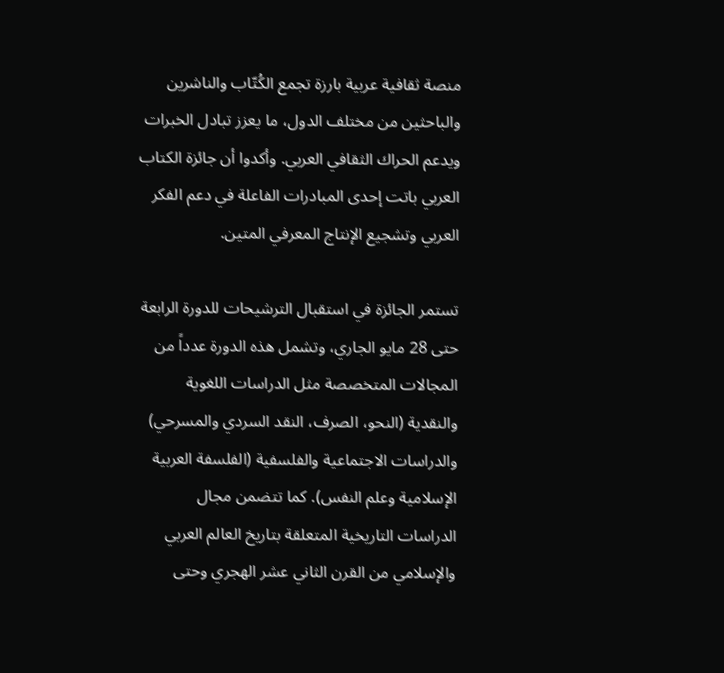منصة ثقافية عربية بارزة تجمع الكُتّاب والناشرين والباحثين من مختلف الدول، ما يعزز تبادل الخبرات ويدعم الحراك الثقافي العربي. وأكدوا أن جائزة الكتاب العربي باتت إحدى المبادرات الفاعلة في دعم الفكر العربي وتشجيع الإنتاج المعرفي المتين.

تستمر الجائزة في استقبال الترشيحات للدورة الرابعة حتى 28 مايو الجاري، وتشمل هذه الدورة عدداً من المجالات المتخصصة مثل الدراسات اللغوية والنقدية (النحو، الصرف، النقد السردي والمسرحي) والدراسات الاجتماعية والفلسفية (الفلسفة العربية الإسلامية وعلم النفس). كما تتضمن مجال الدراسات التاريخية المتعلقة بتاريخ العالم العربي والإسلامي من القرن الثاني عشر الهجري وحتى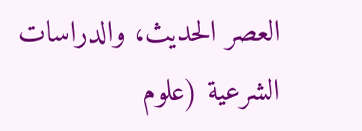العصر الحديث، والدراسات الشرعية (علوم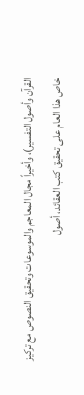القرآن وأصول التفسير)، وأخيراً مجال المعاجم والموسوعات وتحقيق النصوص مع تركيز خاص هذا العام على تحقيق كتب العقائد، أصول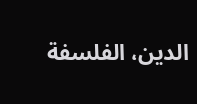الدين، الفلسفة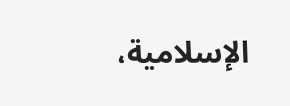الإسلامية،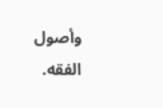وأصول الفقه.